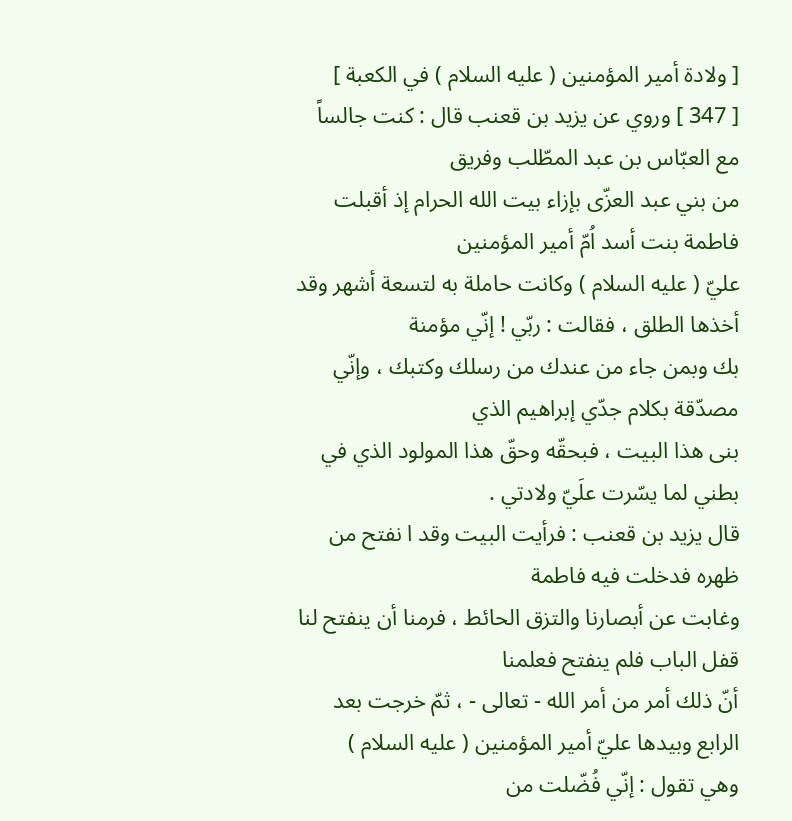[ ولادة أمير المؤمنين ( عليه السلام ) في الكعبة ]
[ 347 ] وروي عن يزيد بن قعنب قال : كنت جالساً مع العبّاس بن عبد المطّلب وفريق
من بني عبد العزّى بإزاء بيت الله الحرام إذ أقبلت فاطمة بنت أسد اُمّ أمير المؤمنين
عليّ ( عليه السلام ) وكانت حاملة به لتسعة أشهر وقد أخذها الطلق ، فقالت : ربّي ! إنّي مؤمنة
بك وبمن جاء من عندك من رسلك وكتبك ، وإنّي مصدّقة بكلام جدّي إبراهيم الذي
بنى هذا البيت ، فبحقّه وحقّ هذا المولود الذي في بطني لما يسّرت علَيّ ولادتي .
قال يزيد بن قعنب : فرأيت البيت وقد ا نفتح من ظهره فدخلت فيه فاطمة
وغابت عن أبصارنا والتزق الحائط ، فرمنا أن ينفتح لنا قفل الباب فلم ينفتح فعلمنا
أنّ ذلك أمر من أمر الله - تعالى - ، ثمّ خرجت بعد الرابع وبيدها عليّ أمير المؤمنين ( عليه السلام )
وهي تقول : إنّي فُضّلت من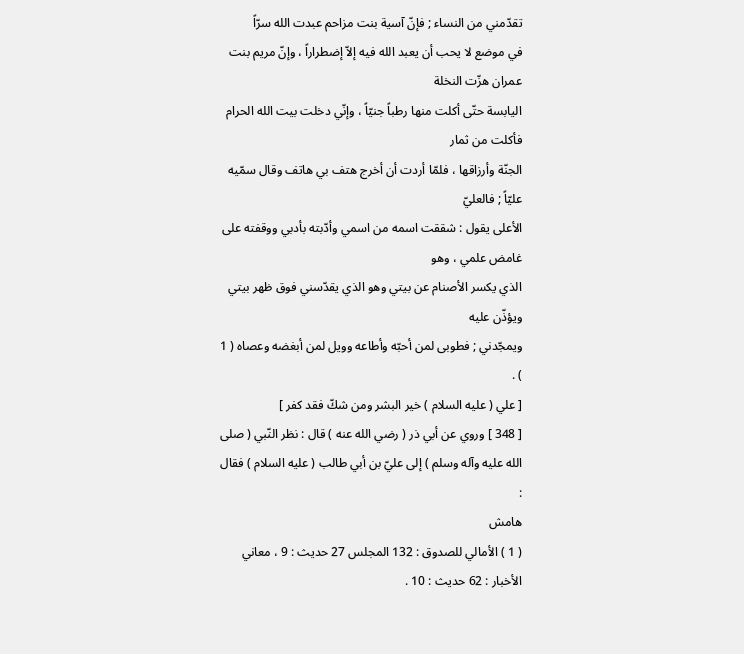تقدّمني من النساء ; فإنّ آسية بنت مزاحم عبدت الله سرّاً
في موضع لا يحب أن يعبد الله فيه إلاّ إضطراراً ، وإنّ مريم بنت عمران هزّت النخلة
اليابسة حتّى أكلت منها رطباً جنيّاً ، وإنّي دخلت بيت الله الحرام فأكلت من ثمار
الجنّة وأرزاقها ، فلمّا أردت أن أخرج هتف بي هاتف وقال سمّيه عليّاً ; فالعليّ
الأعلى يقول : شققت اسمه من اسمي وأدّبته بأدبي ووقفته على غامض علمي ، وهو
الذي يكسر الأصنام عن بيتي وهو الذي يقدّسني فوق ظهر بيتي ويؤذّن عليه
ويمجّدني ; فطوبى لمن أحبّه وأطاعه وويل لمن أبغضه وعصاه ( 1 ) .
[ علي ( عليه السلام ) خير البشر ومن شكّ فقد كفر ]
[ 348 ] وروي عن أبي ذر ( رضي الله عنه ) قال : نظر النّبي ( صلى الله عليه وآله وسلم ) إلى عليّ بن أبي طالب ( عليه السلام ) فقال :
هامش
( 1 ) الأمالي للصدوق : 132 المجلس 27 حديث : 9 ، معاني الأخبار : 62 حديث : 10 .